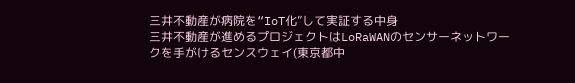三井不動産が病院を“IoT化”して実証する中身
三井不動産が進めるプロジェクトはLoRaWANのセンサーネットワークを手がけるセンスウェイ(東京都中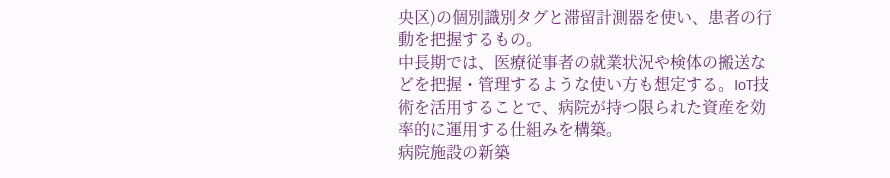央区)の個別識別タグと滞留計測器を使い、患者の行動を把握するもの。
中長期では、医療従事者の就業状況や検体の搬送などを把握・管理するような使い方も想定する。IoT技術を活用することで、病院が持つ限られた資産を効率的に運用する仕組みを構築。
病院施設の新築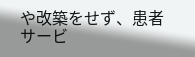や改築をせず、患者サービ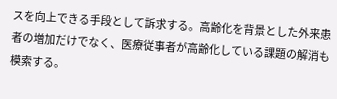スを向上できる手段として訴求する。高齢化を背景とした外来患者の増加だけでなく、医療従事者が高齢化している課題の解消も模索する。